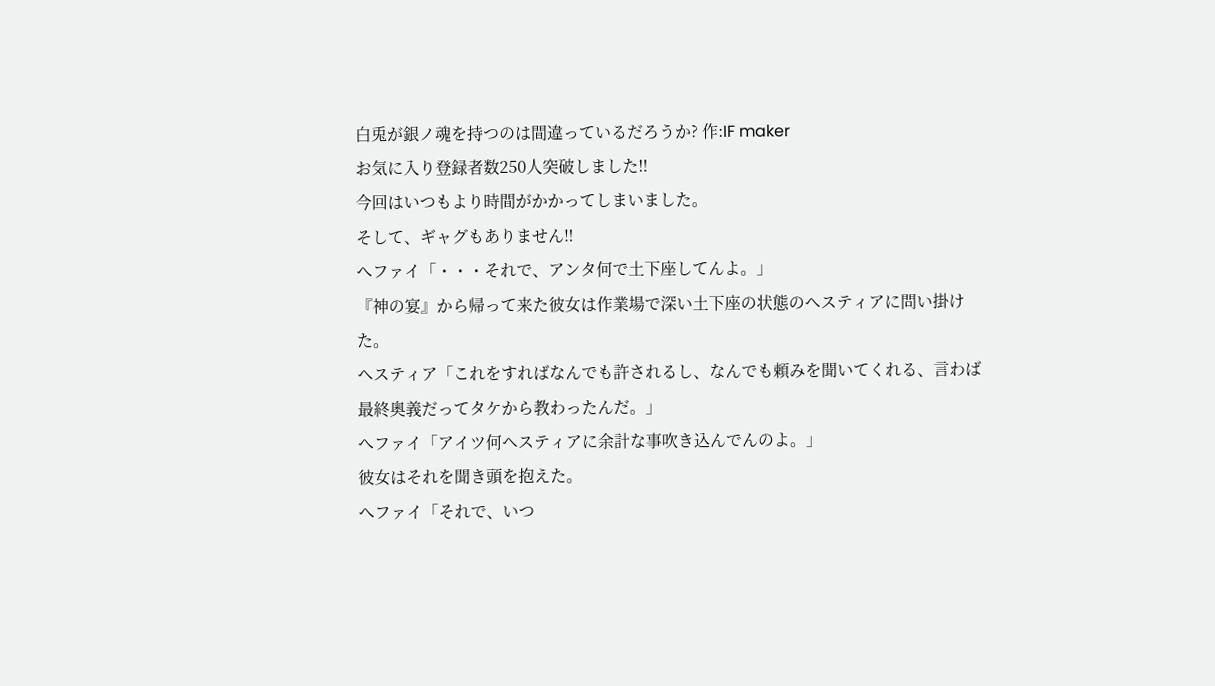白兎が銀ノ魂を持つのは間違っているだろうか? 作:IF maker
お気に入り登録者数250人突破しました‼
今回はいつもより時間がかかってしまいました。
そして、ギャグもありません‼
へファイ「・・・それで、アンタ何で土下座してんよ。」
『神の宴』から帰って来た彼女は作業場で深い土下座の状態のヘスティアに問い掛けた。
ヘスティア「これをすればなんでも許されるし、なんでも頼みを聞いてくれる、言わば最終奥義だってタケから教わったんだ。」
へファイ「アイツ何ヘスティアに余計な事吹き込んでんのよ。」
彼女はそれを聞き頭を抱えた。
へファイ「それで、いつ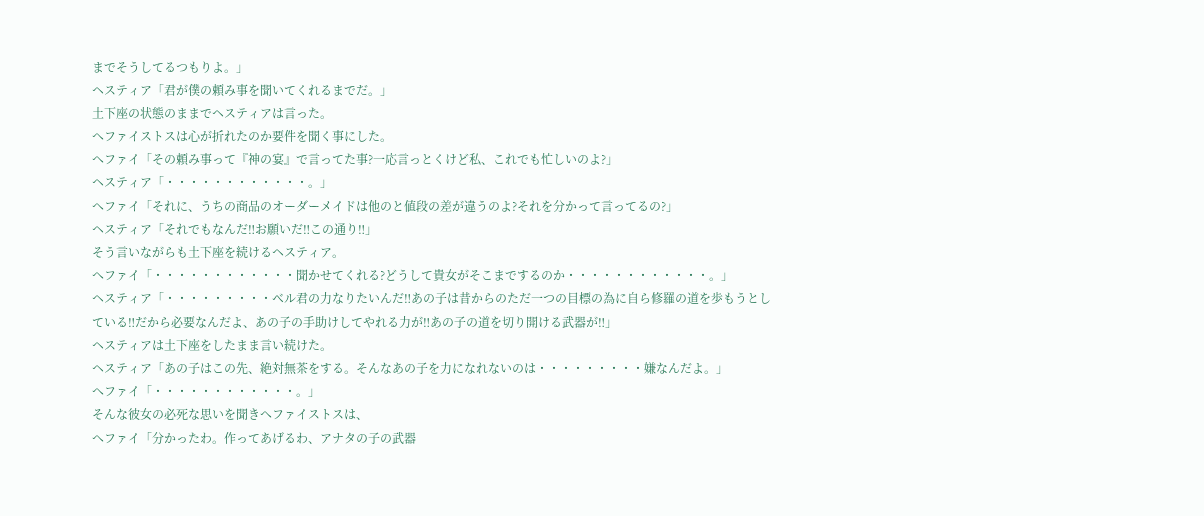までそうしてるつもりよ。」
ヘスティア「君が僕の頼み事を聞いてくれるまでだ。」
土下座の状態のままでヘスティアは言った。
へファイストスは心が折れたのか要件を聞く事にした。
へファイ「その頼み事って『神の宴』で言ってた事?一応言っとくけど私、これでも忙しいのよ?」
ヘスティア「・・・・・・・・・・・・。」
へファイ「それに、うちの商品のオーダーメイドは他のと値段の差が違うのよ?それを分かって言ってるの?」
ヘスティア「それでもなんだ‼お願いだ‼この通り‼」
そう言いながらも土下座を続けるヘスティア。
へファイ「・・・・・・・・・・・・聞かせてくれる?どうして貴女がそこまでするのか・・・・・・・・・・・・。」
ヘスティア「・・・・・・・・・ベル君の力なりたいんだ‼あの子は昔からのただ一つの目標の為に自ら修羅の道を歩もうとしている‼だから必要なんだよ、あの子の手助けしてやれる力が‼あの子の道を切り開ける武器が‼」
ヘスティアは土下座をしたまま言い続けた。
ヘスティア「あの子はこの先、絶対無茶をする。そんなあの子を力になれないのは・・・・・・・・・嫌なんだよ。」
へファイ「・・・・・・・・・・・・。」
そんな彼女の必死な思いを聞きへファイストスは、
へファイ「分かったわ。作ってあげるわ、アナタの子の武器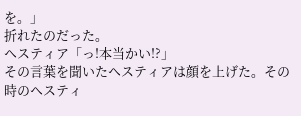を。」
折れたのだった。
ヘスティア「っ!本当かい!?」
その言葉を聞いたヘスティアは顔を上げた。その時のヘスティ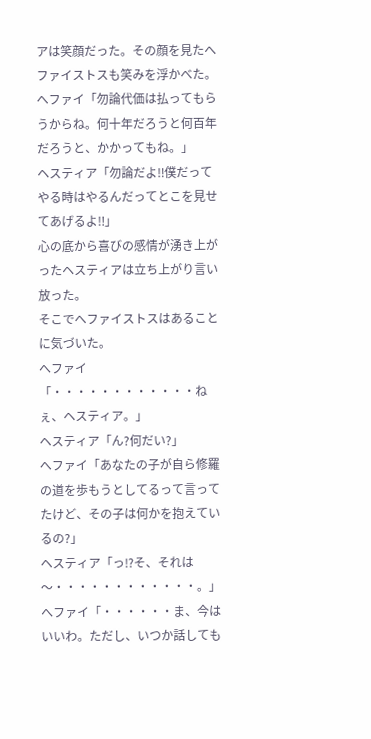アは笑顔だった。その顔を見たへファイストスも笑みを浮かべた。
へファイ「勿論代価は払ってもらうからね。何十年だろうと何百年だろうと、かかってもね。」
ヘスティア「勿論だよ‼僕だってやる時はやるんだってとこを見せてあげるよ‼」
心の底から喜びの感情が湧き上がったヘスティアは立ち上がり言い放った。
そこでへファイストスはあることに気づいた。
へファイ「・・・・・・・・・・・・ねぇ、ヘスティア。」
ヘスティア「ん?何だい?」
へファイ「あなたの子が自ら修羅の道を歩もうとしてるって言ってたけど、その子は何かを抱えているの?」
ヘスティア「っ⁉そ、それは〜・・・・・・・・・・・・。」
へファイ「・・・・・・ま、今はいいわ。ただし、いつか話しても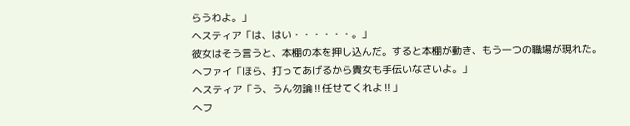らうわよ。」
ヘスティア「は、はい・・・・・・。」
彼女はそう言うと、本棚の本を押し込んだ。すると本棚が動き、もう一つの職場が現れた。
へファイ「ほら、打ってあげるから貴女も手伝いなさいよ。」
ヘスティア「う、うん勿論‼任せてくれよ‼」
へフ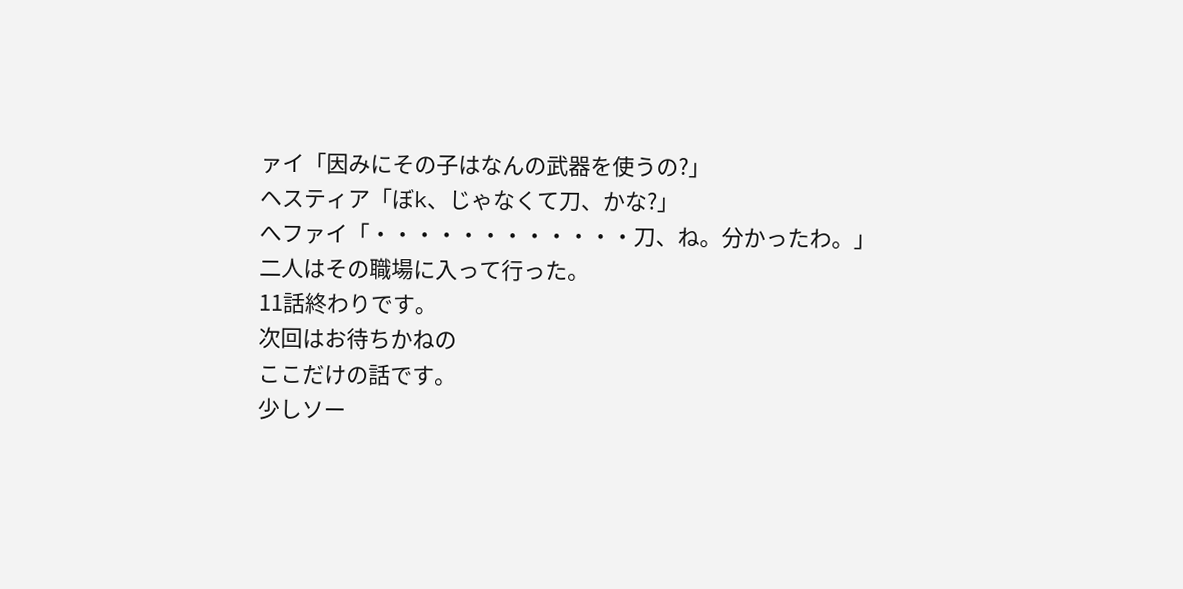ァイ「因みにその子はなんの武器を使うの?」
ヘスティア「ぼk、じゃなくて刀、かな?」
へファイ「・・・・・・・・・・・・刀、ね。分かったわ。」
二人はその職場に入って行った。
11話終わりです。
次回はお待ちかねの
ここだけの話です。
少しソー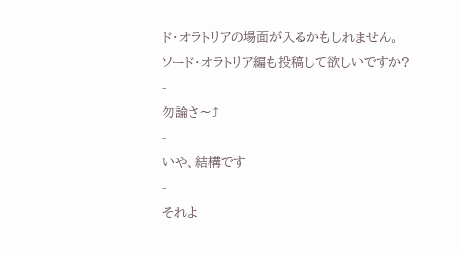ド・オラトリアの場面が入るかもしれません。
ソード・オラトリア編も投稿して欲しいですか?
-
勿論さ〜⤴
-
いや、結構です
-
それよ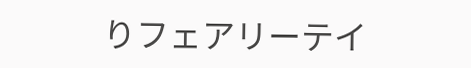りフェアリーテイ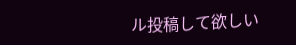ル投稿して欲しい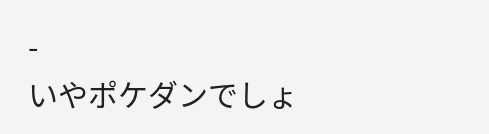-
いやポケダンでしょ